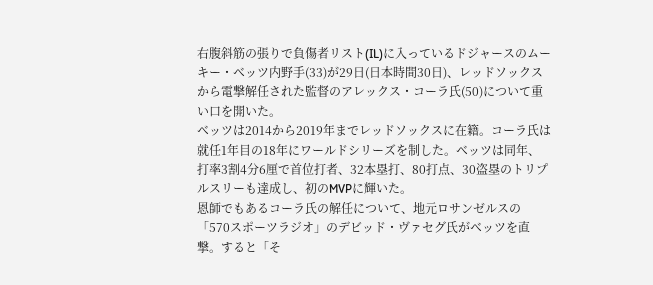右腹斜筋の張りで負傷者リスト(IL)に入っているドジャースのムーキー・ベッツ内野手(33)が29日(日本時間30日)、レッドソックスから電撃解任された監督のアレックス・コーラ氏(50)について重い口を開いた。
ベッツは2014から2019年までレッドソックスに在籍。コーラ氏は就任1年目の18年にワールドシリーズを制した。ベッツは同年、打率3割4分6厘で首位打者、32本塁打、80打点、30盗塁のトリプルスリーも達成し、初のMVPに輝いた。
恩師でもあるコーラ氏の解任について、地元ロサンゼルスの「570スポーツラジオ」のデビッド・ヴァセグ氏がベッツを直撃。すると「そ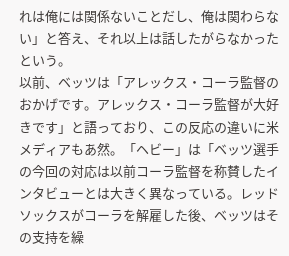れは俺には関係ないことだし、俺は関わらない」と答え、それ以上は話したがらなかったという。
以前、ベッツは「アレックス・コーラ監督のおかげです。アレックス・コーラ監督が大好きです」と語っており、この反応の違いに米メディアもあ然。「ヘビー」は「ベッツ選手の今回の対応は以前コーラ監督を称賛したインタビューとは大きく異なっている。レッドソックスがコーラを解雇した後、ベッツはその支持を繰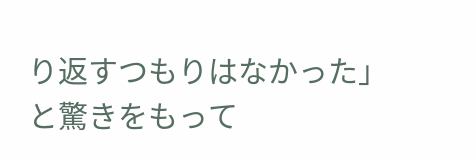り返すつもりはなかった」と驚きをもって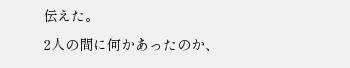伝えた。
2人の間に何かあったのか、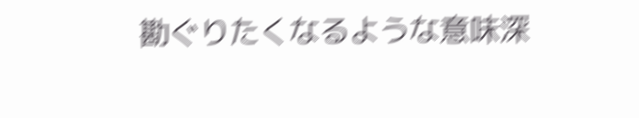勘ぐりたくなるような意味深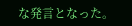な発言となった。